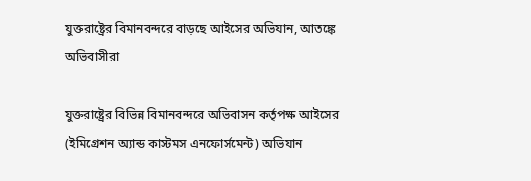যুক্তরাষ্ট্রের বিমানবন্দরে বাড়ছে আইসের অভিযান, আতঙ্কে অভিবাসীরা

যুক্তরাষ্ট্রের বিভিন্ন বিমানবন্দরে অভিবাসন কর্তৃপক্ষ আইসের (ইমিগ্রেশন অ্যান্ড কাস্টমস এনফোর্সমেন্ট) অভিযান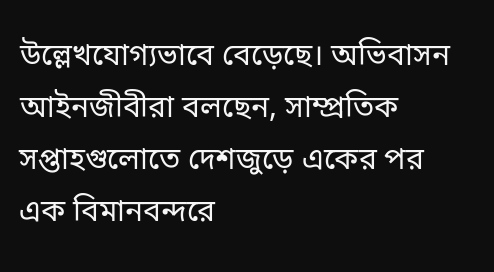উল্লেখযোগ্যভাবে বেড়েছে। অভিবাসন আইনজীবীরা বলছেন, সাম্প্রতিক সপ্তাহগুলোতে দেশজুড়ে একের পর এক বিমানবন্দরে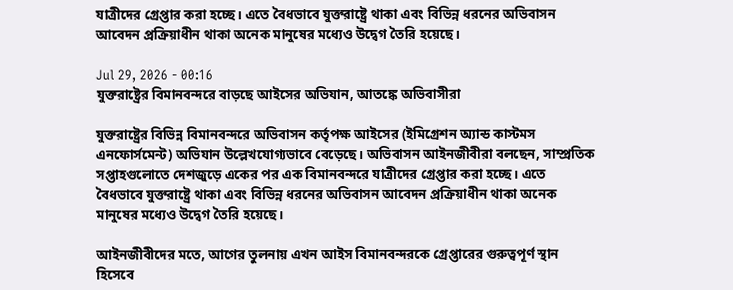যাত্রীদের গ্রেপ্তার করা হচ্ছে। এতে বৈধভাবে যুক্তরাষ্ট্রে থাকা এবং বিভিন্ন ধরনের অভিবাসন আবেদন প্রক্রিয়াধীন থাকা অনেক মানুষের মধ্যেও উদ্বেগ তৈরি হয়েছে।

Jul 29, 2026 - 00:16
যুক্তরাষ্ট্রের বিমানবন্দরে বাড়ছে আইসের অভিযান, আতঙ্কে অভিবাসীরা

যুক্তরাষ্ট্রের বিভিন্ন বিমানবন্দরে অভিবাসন কর্তৃপক্ষ আইসের (ইমিগ্রেশন অ্যান্ড কাস্টমস এনফোর্সমেন্ট) অভিযান উল্লেখযোগ্যভাবে বেড়েছে। অভিবাসন আইনজীবীরা বলছেন, সাম্প্রতিক সপ্তাহগুলোতে দেশজুড়ে একের পর এক বিমানবন্দরে যাত্রীদের গ্রেপ্তার করা হচ্ছে। এতে বৈধভাবে যুক্তরাষ্ট্রে থাকা এবং বিভিন্ন ধরনের অভিবাসন আবেদন প্রক্রিয়াধীন থাকা অনেক মানুষের মধ্যেও উদ্বেগ তৈরি হয়েছে।

আইনজীবীদের মতে, আগের তুলনায় এখন আইস বিমানবন্দরকে গ্রেপ্তারের গুরুত্বপূর্ণ স্থান হিসেবে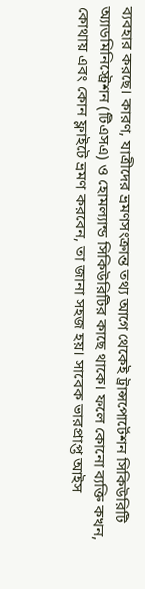ব্যবহার করছে। কারণ, যাত্রীদের ভ্রমণসংক্রান্ত তথ্য আগে থেকেই ট্রান্সপোর্টেশন সিকিউরিটি অ্যাডমিনিস্ট্রেশন (টিএসএ) ও হোমল্যান্ড সিকিউরিটির কাছে থাকে। ফলে কোনো ব্যক্তি কখন, কোথায় এবং কোন ফ্লাইটে ভ্রমণ করবেন, তা জানা সহজ হয়। সাবেক ভারপ্রাপ্ত আইস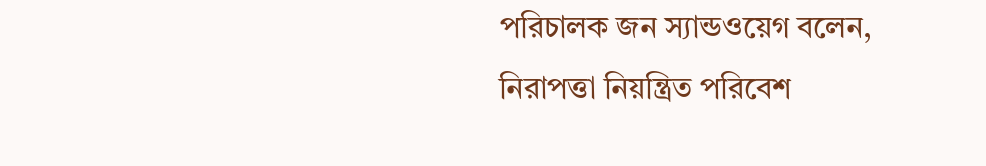পরিচালক জন স্যান্ডওয়েগ বলেন, নিরাপত্তা নিয়ন্ত্রিত পরিবেশ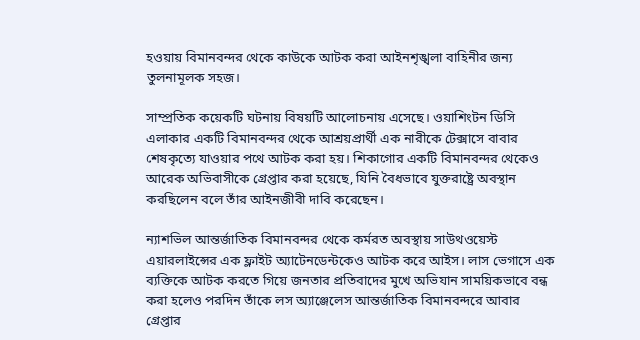হওয়ায় বিমানবন্দর থেকে কাউকে আটক করা আইনশৃঙ্খলা বাহিনীর জন্য তুলনামূলক সহজ।

সাম্প্রতিক কয়েকটি ঘটনায় বিষয়টি আলোচনায় এসেছে। ওয়াশিংটন ডিসি এলাকার একটি বিমানবন্দর থেকে আশ্রয়প্রার্থী এক নারীকে টেক্সাসে বাবার শেষকৃত্যে যাওয়ার পথে আটক করা হয়। শিকাগোর একটি বিমানবন্দর থেকেও আরেক অভিবাসীকে গ্রেপ্তার করা হয়েছে, যিনি বৈধভাবে যুক্তরাষ্ট্রে অবস্থান করছিলেন বলে তাঁর আইনজীবী দাবি করেছেন।

ন্যাশভিল আন্তর্জাতিক বিমানবন্দর থেকে কর্মরত অবস্থায় সাউথওয়েস্ট এয়ারলাইন্সের এক ফ্লাইট অ্যাটেনডেন্টকেও আটক করে আইস। লাস ভেগাসে এক ব্যক্তিকে আটক করতে গিয়ে জনতার প্রতিবাদের মুখে অভিযান সাময়িকভাবে বন্ধ করা হলেও পরদিন তাঁকে লস অ্যাঞ্জেলেস আন্তর্জাতিক বিমানবন্দরে আবার গ্রেপ্তার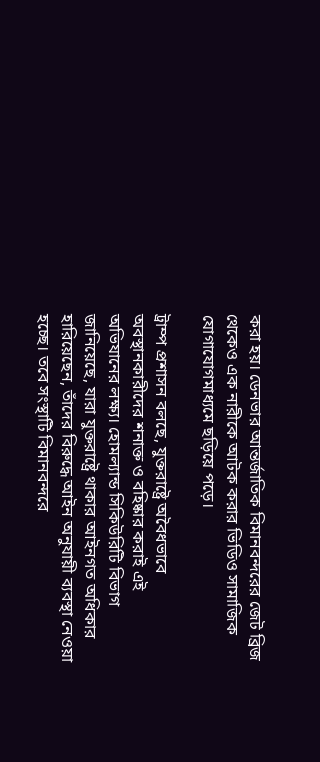করা হয়। ডেনভার আন্তর্জাতিক বিমানবন্দরের জেট ব্রিজ থেকেও এক নারীকে আটক করার ভিডিও সামাজিক যোগাযোগমাধ্যমে ছড়িয়ে পড়ে।

ট্রাম্প প্রশাসন বলছে, যুক্তরাষ্ট্রে অবৈধভাবে অবস্থানকারীদের শনাক্ত ও বহিষ্কার করাই এই অভিযানের লক্ষ্য। হোমল্যান্ড সিকিউরিটি বিভাগ জানিয়েছে, যারা যুক্তরাষ্ট্রে থাকার আইনগত অধিকার হারিয়েছেন, তাঁদের বিরুদ্ধে আইন অনুযায়ী ব্যবস্থা নেওয়া হচ্ছে। তবে সংস্থাটি বিমানবন্দরে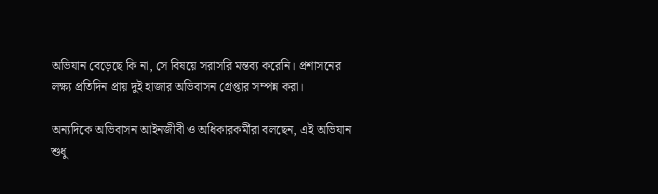অভিযান বেড়েছে কি না, সে বিষয়ে সরাসরি মন্তব্য করেনি। প্রশাসনের লক্ষ্য প্রতিদিন প্রায় দুই হাজার অভিবাসন গ্রেপ্তার সম্পন্ন করা।

অন্যদিকে অভিবাসন আইনজীবী ও অধিকারকর্মীরা বলছেন, এই অভিযান শুধু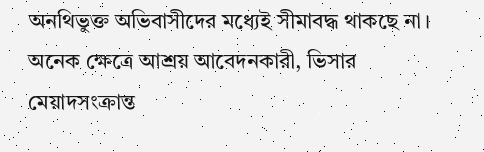অনথিভুক্ত অভিবাসীদের মধ্যেই সীমাবদ্ধ থাকছে না। অনেক ক্ষেত্রে আশ্রয় আবেদনকারী, ভিসার মেয়াদসংক্রান্ত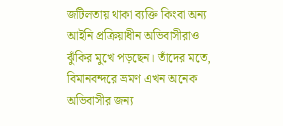জটিলতায় থাকা ব্যক্তি কিংবা অন্য আইনি প্রক্রিয়াধীন অভিবাসীরাও ঝুঁকির মুখে পড়ছেন। তাঁদের মতে, বিমানবন্দরে ভ্রমণ এখন অনেক অভিবাসীর জন্য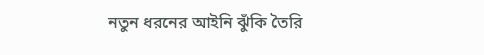নতুন ধরনের আইনি ঝুঁকি তৈরি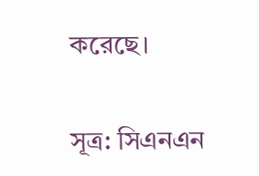করেছে।

সূত্র: সিএনএন